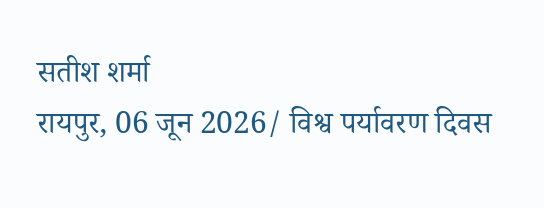सतीश शर्मा
रायपुर, 06 जून 2026/ विश्व पर्यावरण दिवस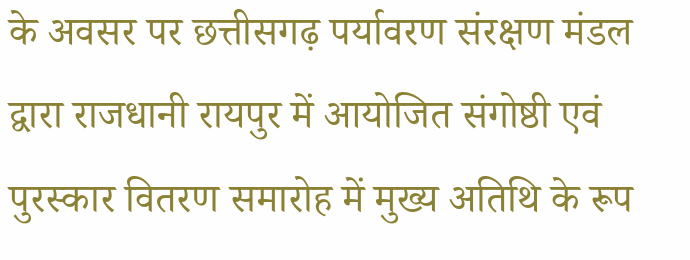के अवसर पर छत्तीसगढ़ पर्यावरण संरक्षण मंडल द्वारा राजधानी रायपुर में आयोजित संगोष्ठी एवं पुरस्कार वितरण समारोह में मुख्य अतिथि के रूप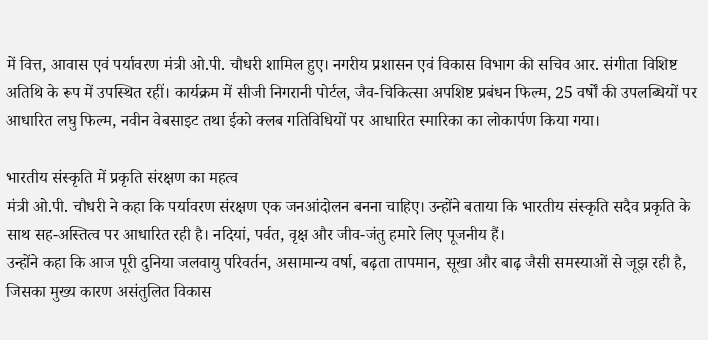में वित्त, आवास एवं पर्यावरण मंत्री ओ.पी. चौधरी शामिल हुए। नगरीय प्रशासन एवं विकास विभाग की सचिव आर. संगीता विशिष्ट अतिथि के रूप में उपस्थित रहीं। कार्यक्रम में सीजी निगरानी पोर्टल, जैव-चिकित्सा अपशिष्ट प्रबंधन फिल्म, 25 वर्षों की उपलब्धियों पर आधारित लघु फिल्म, नवीन वेबसाइट तथा ईको क्लब गतिविधियों पर आधारित स्मारिका का लोकार्पण किया गया।

भारतीय संस्कृति में प्रकृति संरक्षण का महत्व
मंत्री ओ.पी. चौधरी ने कहा कि पर्यावरण संरक्षण एक जनआंदोलन बनना चाहिए। उन्होंने बताया कि भारतीय संस्कृति सदैव प्रकृति के साथ सह-अस्तित्व पर आधारित रही है। नदियां, पर्वत, वृक्ष और जीव-जंतु हमारे लिए पूजनीय हैं।
उन्होंने कहा कि आज पूरी दुनिया जलवायु परिवर्तन, असामान्य वर्षा, बढ़ता तापमान, सूखा और बाढ़ जैसी समस्याओं से जूझ रही है, जिसका मुख्य कारण असंतुलित विकास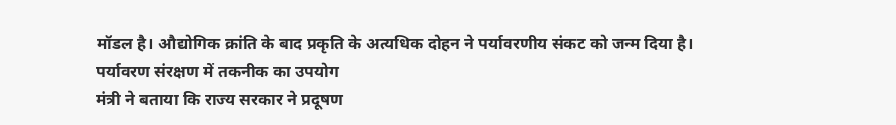मॉडल है। औद्योगिक क्रांति के बाद प्रकृति के अत्यधिक दोहन ने पर्यावरणीय संकट को जन्म दिया है।
पर्यावरण संरक्षण में तकनीक का उपयोग
मंत्री ने बताया कि राज्य सरकार ने प्रदूषण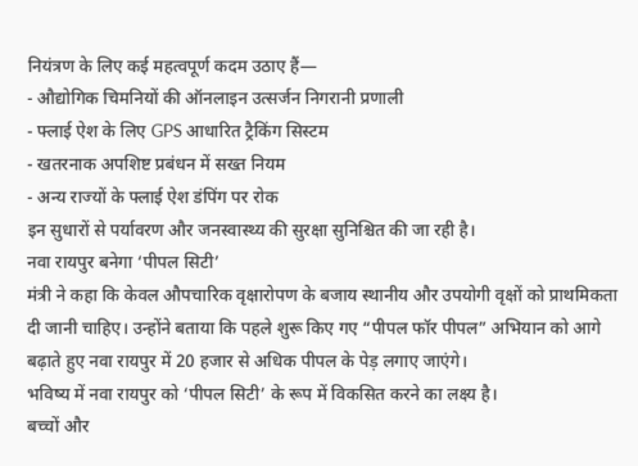नियंत्रण के लिए कई महत्वपूर्ण कदम उठाए हैं—
- औद्योगिक चिमनियों की ऑनलाइन उत्सर्जन निगरानी प्रणाली
- फ्लाई ऐश के लिए GPS आधारित ट्रैकिंग सिस्टम
- खतरनाक अपशिष्ट प्रबंधन में सख्त नियम
- अन्य राज्यों के फ्लाई ऐश डंपिंग पर रोक
इन सुधारों से पर्यावरण और जनस्वास्थ्य की सुरक्षा सुनिश्चित की जा रही है।
नवा रायपुर बनेगा ‘पीपल सिटी’
मंत्री ने कहा कि केवल औपचारिक वृक्षारोपण के बजाय स्थानीय और उपयोगी वृक्षों को प्राथमिकता दी जानी चाहिए। उन्होंने बताया कि पहले शुरू किए गए “पीपल फॉर पीपल” अभियान को आगे बढ़ाते हुए नवा रायपुर में 20 हजार से अधिक पीपल के पेड़ लगाए जाएंगे।
भविष्य में नवा रायपुर को ‘पीपल सिटी’ के रूप में विकसित करने का लक्ष्य है।
बच्चों और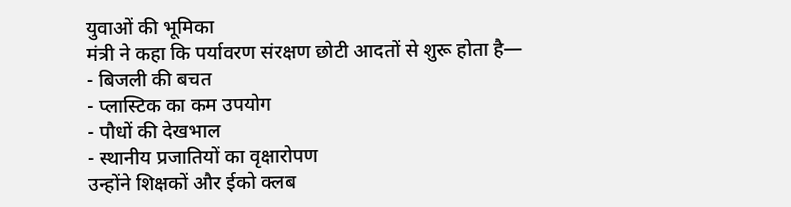युवाओं की भूमिका
मंत्री ने कहा कि पर्यावरण संरक्षण छोटी आदतों से शुरू होता है—
- बिजली की बचत
- प्लास्टिक का कम उपयोग
- पौधों की देखभाल
- स्थानीय प्रजातियों का वृक्षारोपण
उन्होंने शिक्षकों और ईको क्लब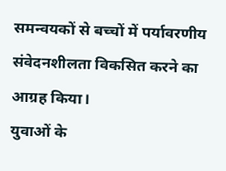समन्वयकों से बच्चों में पर्यावरणीय संवेदनशीलता विकसित करने का आग्रह किया।
युवाओं के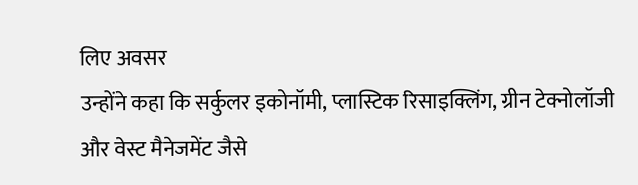लिए अवसर
उन्होंने कहा कि सर्कुलर इकोनॉमी, प्लास्टिक रिसाइक्लिंग, ग्रीन टेक्नोलॉजी और वेस्ट मैनेजमेंट जैसे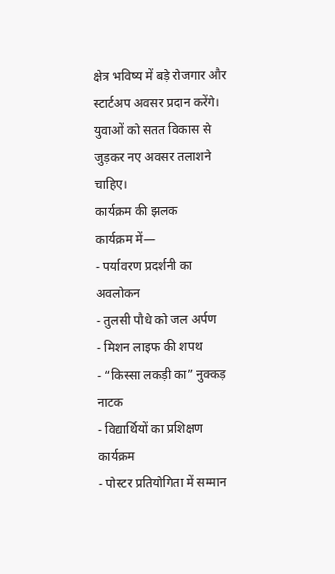क्षेत्र भविष्य में बड़े रोजगार और स्टार्टअप अवसर प्रदान करेंगे। युवाओं को सतत विकास से जुड़कर नए अवसर तलाशने चाहिए।
कार्यक्रम की झलक
कार्यक्रम में—
- पर्यावरण प्रदर्शनी का अवलोकन
- तुलसी पौधे को जल अर्पण
- मिशन लाइफ की शपथ
- “किस्सा लकड़ी का” नुक्कड़ नाटक
- विद्यार्थियों का प्रशिक्षण कार्यक्रम
- पोस्टर प्रतियोगिता में सम्मान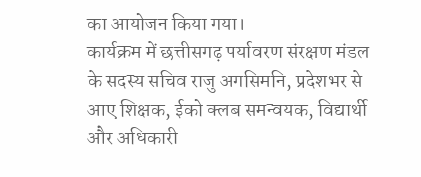का आयोजन किया गया।
कार्यक्रम में छत्तीसगढ़ पर्यावरण संरक्षण मंडल के सदस्य सचिव राजु अगसिमनि, प्रदेशभर से आए शिक्षक, ईको क्लब समन्वयक, विद्यार्थी और अधिकारी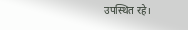उपस्थित रहे।